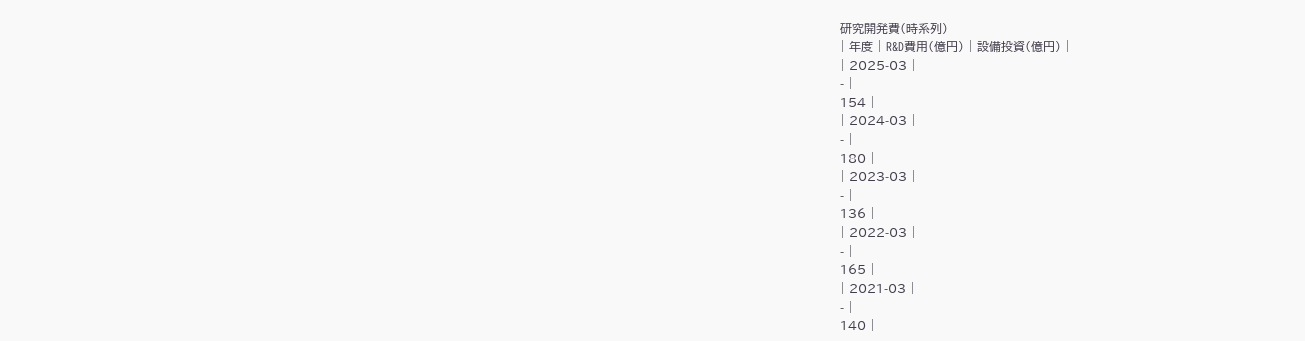研究開発費(時系列)
| 年度 | R&D費用(億円) | 設備投資(億円) |
| 2025-03 |
- |
154 |
| 2024-03 |
- |
180 |
| 2023-03 |
- |
136 |
| 2022-03 |
- |
165 |
| 2021-03 |
- |
140 |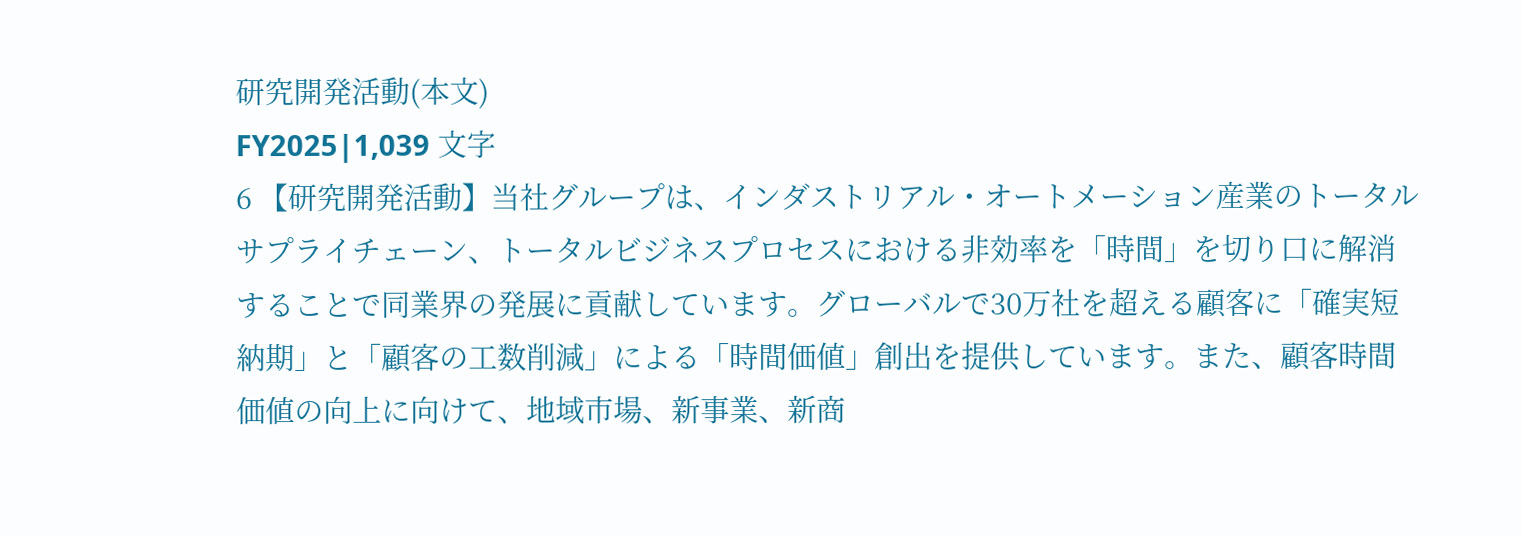研究開発活動(本文)
FY2025|1,039 文字
6 【研究開発活動】当社グループは、インダストリアル・オートメーション産業のトータルサプライチェーン、トータルビジネスプロセスにおける非効率を「時間」を切り口に解消することで同業界の発展に貢献しています。グローバルで30万社を超える顧客に「確実短納期」と「顧客の工数削減」による「時間価値」創出を提供しています。また、顧客時間価値の向上に向けて、地域市場、新事業、新商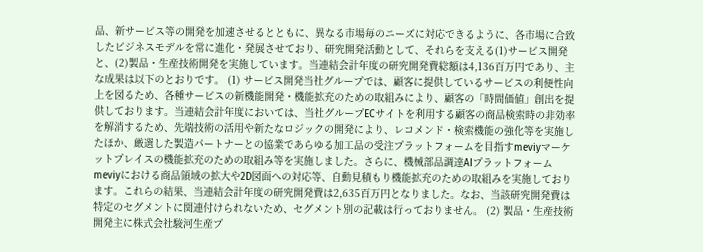品、新サービス等の開発を加速させるとともに、異なる市場毎のニーズに対応できるように、各市場に合致したビジネスモデルを常に進化・発展させており、研究開発活動として、それらを支える(1)サービス開発と、(2)製品・生産技術開発を実施しています。当連結会計年度の研究開発費総額は4,136百万円であり、主な成果は以下のとおりです。 (1) サービス開発当社グループでは、顧客に提供しているサービスの利便性向上を図るため、各種サービスの新機能開発・機能拡充のための取組みにより、顧客の「時間価値」創出を提供しております。当連結会計年度においては、当社グループECサイトを利用する顧客の商品検索時の非効率を解消するため、先端技術の活用や新たなロジックの開発により、レコメンド・検索機能の強化等を実施したほか、厳選した製造パートナーとの協業であらゆる加工品の受注プラットフォームを目指すmeviyマーケットプレイスの機能拡充のための取組み等を実施しました。さらに、機械部品調達AIプラットフォームmeviyにおける商品領域の拡大や2D図面への対応等、自動見積もり機能拡充のための取組みを実施しております。これらの結果、当連結会計年度の研究開発費は2,635百万円となりました。なお、当該研究開発費は特定のセグメントに関連付けられないため、セグメント別の記載は行っておりません。 (2) 製品・生産技術開発主に株式会社駿河生産プ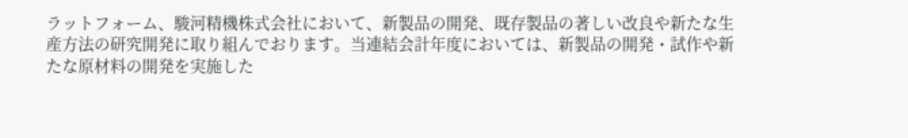ラットフォーム、駿河精機株式会社において、新製品の開発、既存製品の著しい改良や新たな生産方法の研究開発に取り組んでおります。当連結会計年度においては、新製品の開発・試作や新たな原材料の開発を実施した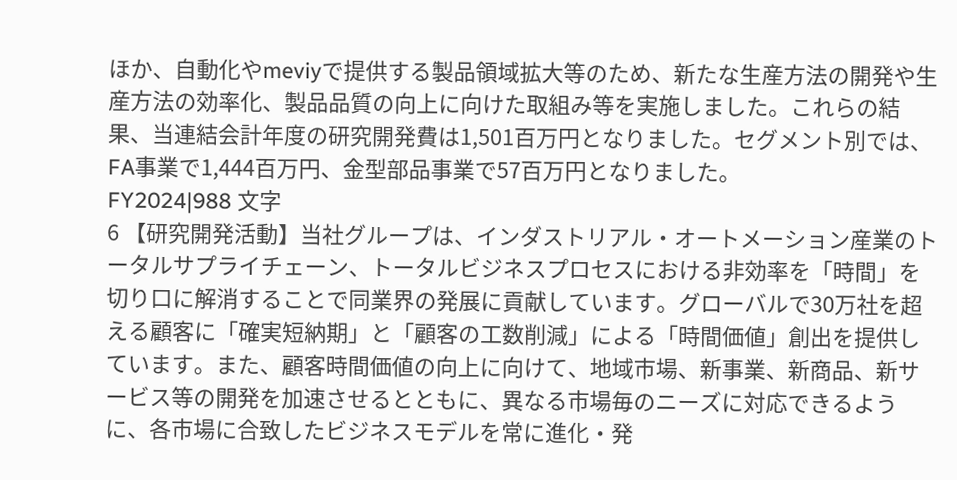ほか、自動化やmeviyで提供する製品領域拡大等のため、新たな生産方法の開発や生産方法の効率化、製品品質の向上に向けた取組み等を実施しました。これらの結果、当連結会計年度の研究開発費は1,501百万円となりました。セグメント別では、FA事業で1,444百万円、金型部品事業で57百万円となりました。
FY2024|988 文字
6 【研究開発活動】当社グループは、インダストリアル・オートメーション産業のトータルサプライチェーン、トータルビジネスプロセスにおける非効率を「時間」を切り口に解消することで同業界の発展に貢献しています。グローバルで30万社を超える顧客に「確実短納期」と「顧客の工数削減」による「時間価値」創出を提供しています。また、顧客時間価値の向上に向けて、地域市場、新事業、新商品、新サービス等の開発を加速させるとともに、異なる市場毎のニーズに対応できるように、各市場に合致したビジネスモデルを常に進化・発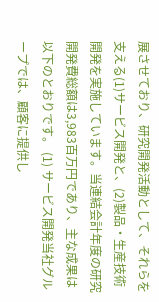展させており、研究開発活動として、それらを支える(1)サービス開発と、(2)製品・生産技術開発を実施しています。当連結会計年度の研究開発費総額は3,983百万円であり、主な成果は以下のとおりです。 (1) サービス開発当社グループでは、顧客に提供し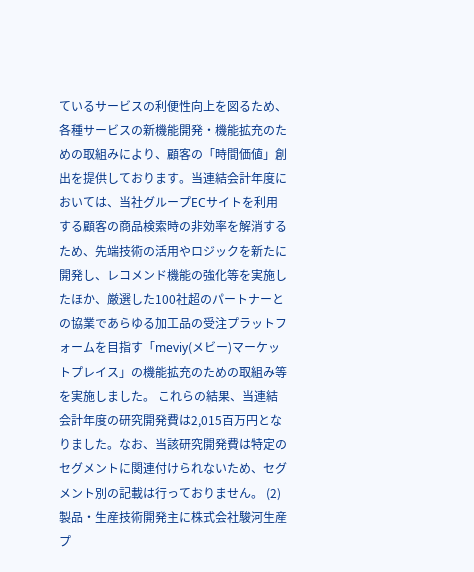ているサービスの利便性向上を図るため、各種サービスの新機能開発・機能拡充のための取組みにより、顧客の「時間価値」創出を提供しております。当連結会計年度においては、当社グループECサイトを利用する顧客の商品検索時の非効率を解消するため、先端技術の活用やロジックを新たに開発し、レコメンド機能の強化等を実施したほか、厳選した100社超のパートナーとの協業であらゆる加工品の受注プラットフォームを目指す「meviy(メビー)マーケットプレイス」の機能拡充のための取組み等を実施しました。 これらの結果、当連結会計年度の研究開発費は2,015百万円となりました。なお、当該研究開発費は特定のセグメントに関連付けられないため、セグメント別の記載は行っておりません。 (2) 製品・生産技術開発主に株式会社駿河生産プ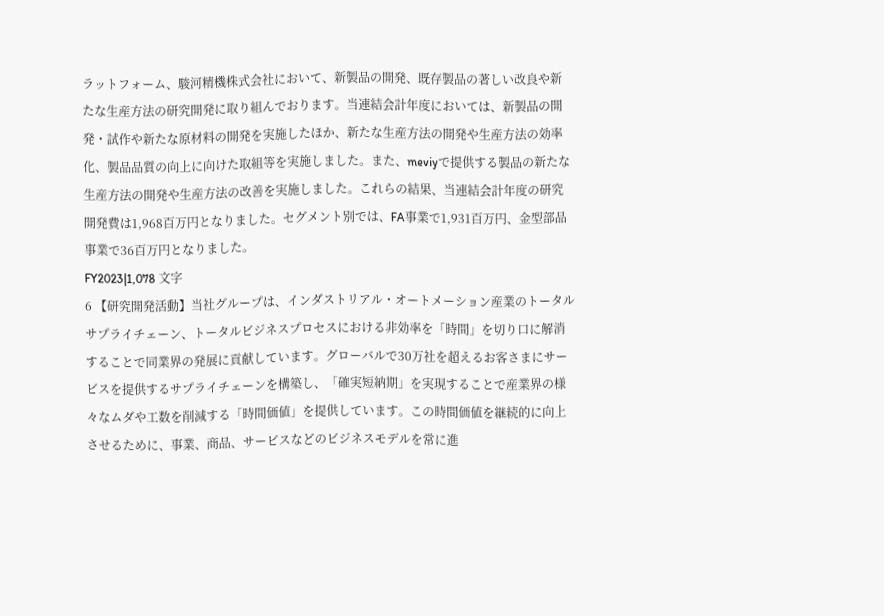ラットフォーム、駿河精機株式会社において、新製品の開発、既存製品の著しい改良や新たな生産方法の研究開発に取り組んでおります。当連結会計年度においては、新製品の開発・試作や新たな原材料の開発を実施したほか、新たな生産方法の開発や生産方法の効率化、製品品質の向上に向けた取組等を実施しました。また、meviyで提供する製品の新たな生産方法の開発や生産方法の改善を実施しました。これらの結果、当連結会計年度の研究開発費は1,968百万円となりました。セグメント別では、FA事業で1,931百万円、金型部品事業で36百万円となりました。
FY2023|1,078 文字
6 【研究開発活動】当社グループは、インダストリアル・オートメーション産業のトータルサプライチェーン、トータルビジネスプロセスにおける非効率を「時間」を切り口に解消することで同業界の発展に貢献しています。グローバルで30万社を超えるお客さまにサービスを提供するサプライチェーンを構築し、「確実短納期」を実現することで産業界の様々なムダや工数を削減する「時間価値」を提供しています。この時間価値を継続的に向上させるために、事業、商品、サービスなどのビジネスモデルを常に進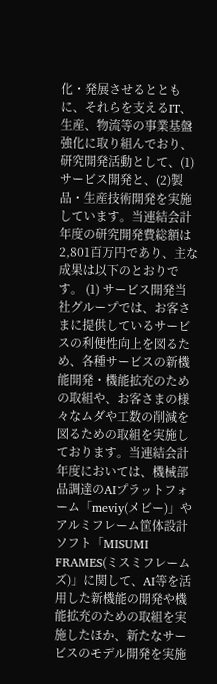化・発展させるとともに、それらを支えるIT、生産、物流等の事業基盤強化に取り組んでおり、研究開発活動として、(1)サービス開発と、(2)製品・生産技術開発を実施しています。当連結会計年度の研究開発費総額は2,801百万円であり、主な成果は以下のとおりです。 (1) サービス開発当社グループでは、お客さまに提供しているサービスの利便性向上を図るため、各種サービスの新機能開発・機能拡充のための取組や、お客さまの様々なムダや工数の削減を図るための取組を実施しております。当連結会計年度においては、機械部品調達のAIプラットフォーム「meviy(メビー)」やアルミフレーム筐体設計ソフト「MISUMI FRAMES(ミスミフレームズ)」に関して、AI等を活用した新機能の開発や機能拡充のための取組を実施したほか、新たなサービスのモデル開発を実施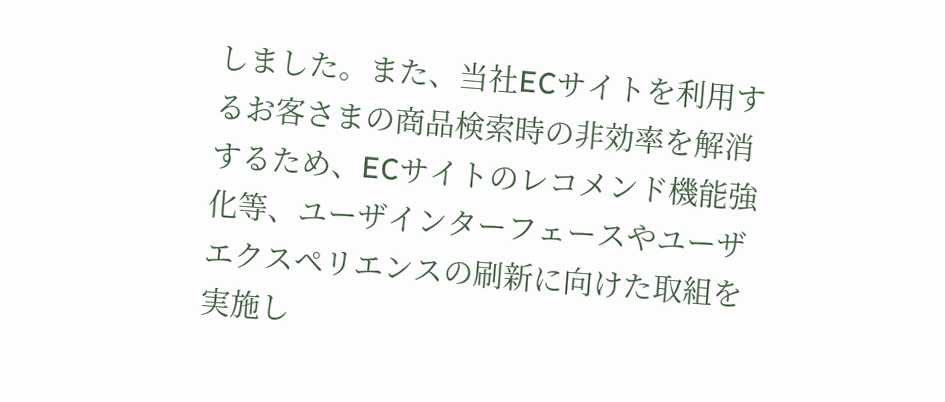しました。また、当社ECサイトを利用するお客さまの商品検索時の非効率を解消するため、ECサイトのレコメンド機能強化等、ユーザインターフェースやユーザエクスペリエンスの刷新に向けた取組を実施し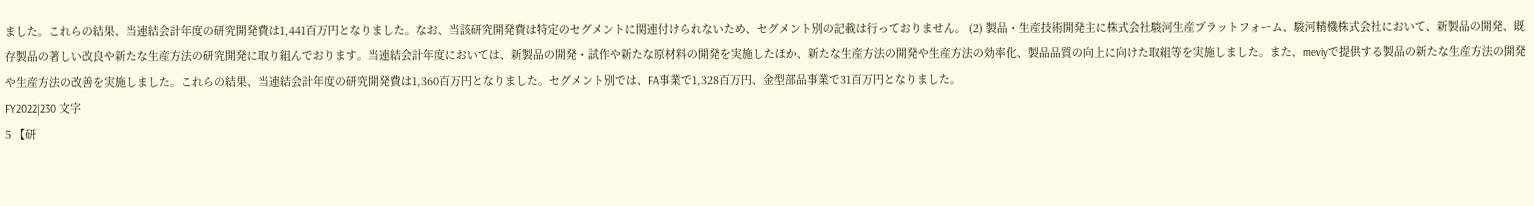ました。これらの結果、当連結会計年度の研究開発費は1,441百万円となりました。なお、当該研究開発費は特定のセグメントに関連付けられないため、セグメント別の記載は行っておりません。 (2) 製品・生産技術開発主に株式会社駿河生産プラットフォーム、駿河精機株式会社において、新製品の開発、既存製品の著しい改良や新たな生産方法の研究開発に取り組んでおります。当連結会計年度においては、新製品の開発・試作や新たな原材料の開発を実施したほか、新たな生産方法の開発や生産方法の効率化、製品品質の向上に向けた取組等を実施しました。また、meviyで提供する製品の新たな生産方法の開発や生産方法の改善を実施しました。これらの結果、当連結会計年度の研究開発費は1,360百万円となりました。セグメント別では、FA事業で1,328百万円、金型部品事業で31百万円となりました。
FY2022|230 文字
5 【研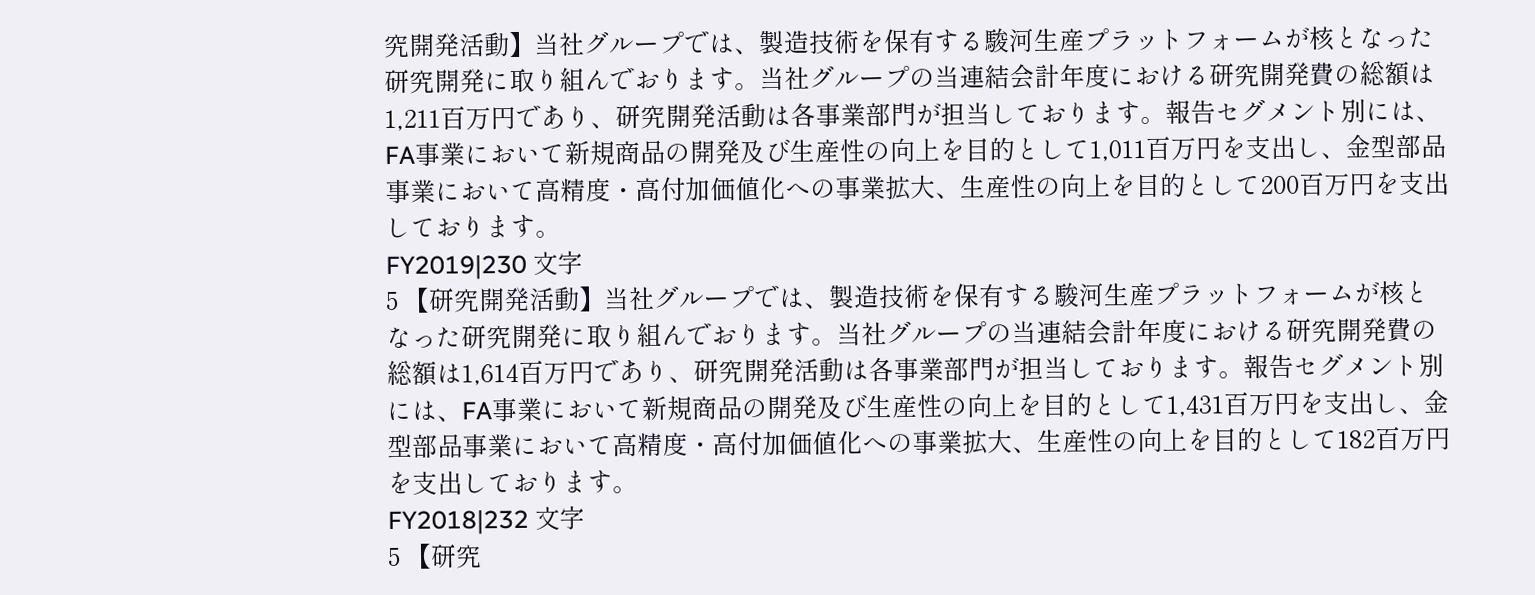究開発活動】当社グループでは、製造技術を保有する駿河生産プラットフォームが核となった研究開発に取り組んでおります。当社グループの当連結会計年度における研究開発費の総額は1,211百万円であり、研究開発活動は各事業部門が担当しております。報告セグメント別には、FA事業において新規商品の開発及び生産性の向上を目的として1,011百万円を支出し、金型部品事業において高精度・高付加価値化への事業拡大、生産性の向上を目的として200百万円を支出しております。
FY2019|230 文字
5 【研究開発活動】当社グループでは、製造技術を保有する駿河生産プラットフォームが核となった研究開発に取り組んでおります。当社グループの当連結会計年度における研究開発費の総額は1,614百万円であり、研究開発活動は各事業部門が担当しております。報告セグメント別には、FA事業において新規商品の開発及び生産性の向上を目的として1,431百万円を支出し、金型部品事業において高精度・高付加価値化への事業拡大、生産性の向上を目的として182百万円を支出しております。
FY2018|232 文字
5 【研究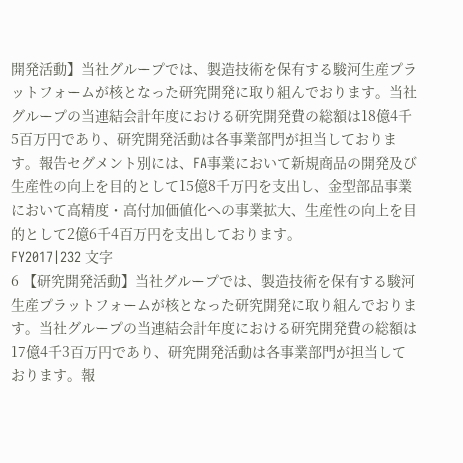開発活動】当社グループでは、製造技術を保有する駿河生産プラットフォームが核となった研究開発に取り組んでおります。当社グループの当連結会計年度における研究開発費の総額は18億4千5百万円であり、研究開発活動は各事業部門が担当しております。報告セグメント別には、FA事業において新規商品の開発及び生産性の向上を目的として15億8千万円を支出し、金型部品事業において高精度・高付加価値化への事業拡大、生産性の向上を目的として2億6千4百万円を支出しております。
FY2017|232 文字
6 【研究開発活動】当社グループでは、製造技術を保有する駿河生産プラットフォームが核となった研究開発に取り組んでおります。当社グループの当連結会計年度における研究開発費の総額は17億4千3百万円であり、研究開発活動は各事業部門が担当しております。報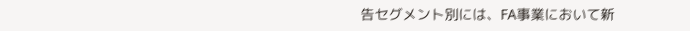告セグメント別には、FA事業において新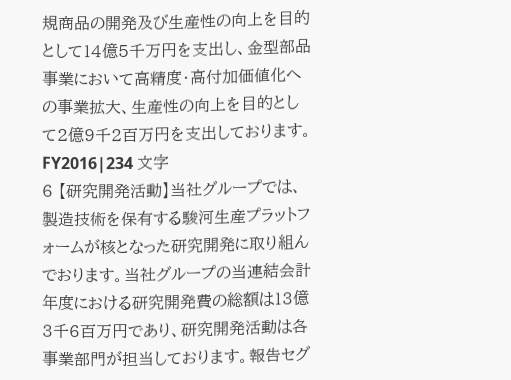規商品の開発及び生産性の向上を目的として14億5千万円を支出し、金型部品事業において高精度・高付加価値化への事業拡大、生産性の向上を目的として2億9千2百万円を支出しております。
FY2016|234 文字
6 【研究開発活動】当社グループでは、製造技術を保有する駿河生産プラットフォームが核となった研究開発に取り組んでおります。当社グループの当連結会計年度における研究開発費の総額は13億3千6百万円であり、研究開発活動は各事業部門が担当しております。報告セグ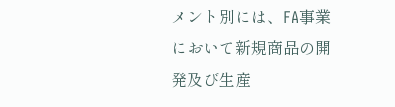メント別には、FA事業において新規商品の開発及び生産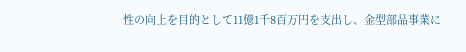性の向上を目的として11億1千8百万円を支出し、金型部品事業に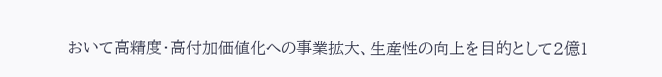おいて高精度・高付加価値化への事業拡大、生産性の向上を目的として2億1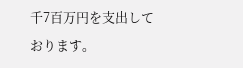千7百万円を支出しております。